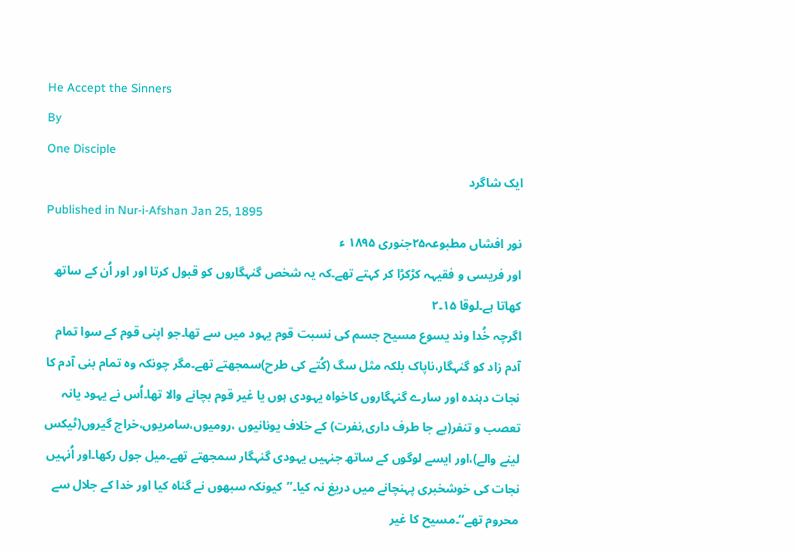He Accept the Sinners
By
One Disciple
ایک شاگرد
Published in Nur-i-Afshan Jan 25, 1895
نور افشاں مطبوعہ۲۵جنوری ۱۸۹۵ ء
اور فريسی و فقيہہ کڑکڑا کر کہتے تھے۔کہ يہ شخص گنہگاروں کو قبول کرتا اور اور اُن کے ساتھ کھاتا ہے۔لوقا ۱۵۔۲
اگرچہ خُدا وند يسوع مسيح جسم کی نسبت قوم يہود ميں سے تھا۔جو اپنی قوم کے سوا تمام آدم زاد کو گنہگار،ناپاک بلکہ مثل سگ (کُتے کی طرح)سمجھتے تھے۔مگر چونکہ وہ تمام بنی آدم کا نجات دہندہ اور سارے گنہگاروں کاخواہ يہودی ہوں يا غير قوم بچانے والا تھا۔اُس نے يہود يانہ تعصب و تنفر(بے جا طرف داری,نفرت) کے خلاف يونانيوں ،روميوں،سامريوں،خراج گيروں(ٹيکس لينے والے)،اور ايسے لوگوں کے ساتھ جنہيں يہودی گنہگار سمجھتے تھے۔ميل جول رکھا۔اور اُنہيں نجات کی خوشخبری پہنچانے ميں دريغ نہ کيا۔’’کيونکہ سبھوں نے گناہ کيا اور خدا کے جلال سے محروم تھے‘‘۔مسيح کا غير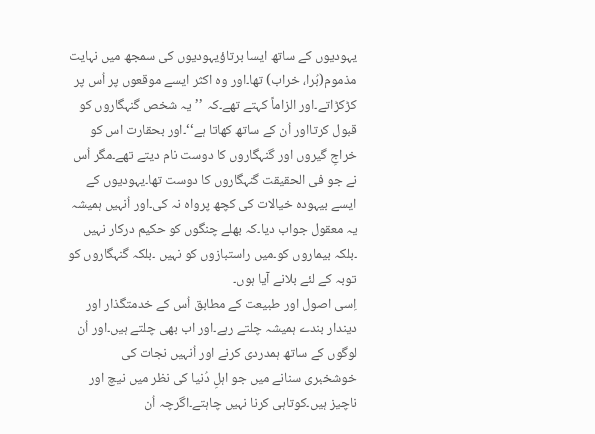يہوديوں کے ساتھ ايسا برتاؤيہوديوں کی سمجھ ميں نہايت مذموم(بُرا، خراب) تھا۔اور وہ اکثر ايسے موقعوں پر اُس پر کڑکڑاتے۔اور الزاماً کہتے تھے۔کہ ’’يہ شخص گنہگاروں کو قبول کرتااور اُن کے ساتھ کھاتا ہے‘‘۔اور بحقارت اس کو خراجِ گيروں اور گنہگاروں کا دوست نام ديتے تھے۔مگر اُس نے جو فی الحقيقت گنہگاروں کا دوست تھا۔يہوديوں کے ايسے بيہودہ خيالات کی کچھ پرواہ نہ کی۔اور اُنہيں ہميشہ يہ معقول جواب ديا۔کہ بھلے چنگوں کو حکيم درکار نہيں ۔بلکہ بيماروں کو۔ميں راستبازوں کو نہيں ۔بلکہ گنہگاروں کو توبہ کے لئے بلانے آيا ہوں۔
اِسی اصول اور طبيعت کے مطابق اُس کے خدمتگذار اور ديندار بندے ہميشہ چلتے رہے۔اور اب بھی چلتے ہيں۔اور اُن لوگوں کے ساتھ ہمدردی کرنے اور اُنہيں نجات کی خوشخبری سنانے ميں جو اہلِ دُنيا کی نظر ميں نيچ اور ناچيز ہيں۔کوتاہی کرنا نہيں چاہتے۔اگرچہ اُن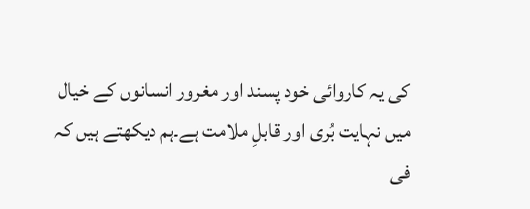کی يہ کاروائی خود پسند اور مغرور انسانوں کے خيال ميں نہايت بُری اور قابلِ ملامت ہے۔ہم ديکھتے ہيں کہ فی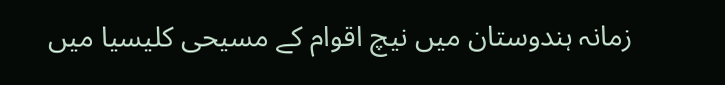زمانہ ہندوستان ميں نيچ اقوام کے مسيحی کليسيا ميں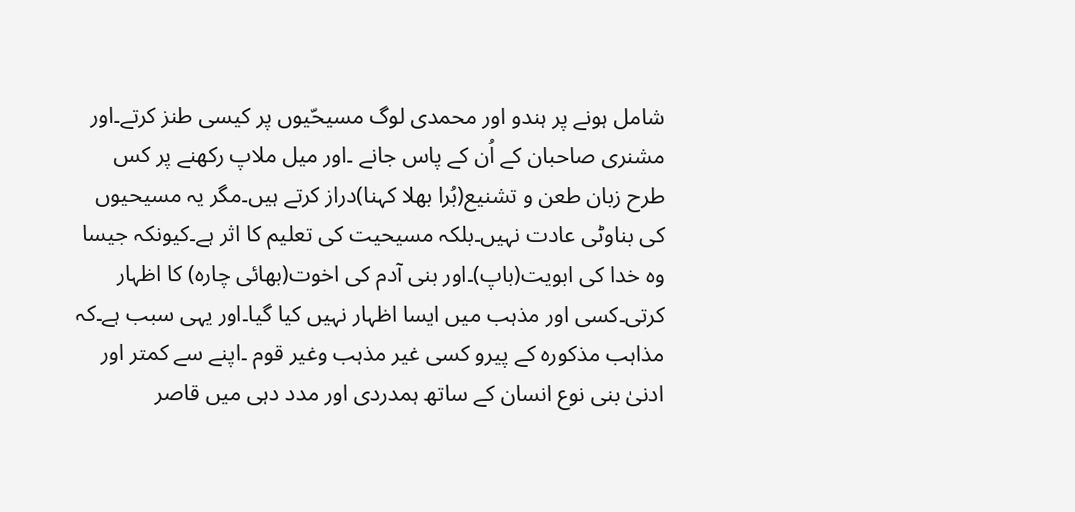شامل ہونے پر ہندو اور محمدی لوگ مسيحّيوں پر کيسی طنز کرتے۔اور مشنری صاحبان کے اُن کے پاس جانے ۔اور ميل ملاپ رکھنے پر کس طرح زبان طعن و تشنيع(بُرا بھلا کہنا)دراز کرتے ہيں۔مگر يہ مسيحيوں کی بناوٹی عادت نہيں۔بلکہ مسيحيت کی تعليم کا اثر ہے۔کيونکہ جيسا وہ خدا کی ابويت(باپ)۔اور بنی آدم کی اخوت(بھائی چارہ) کا اظہار کرتی۔کسی اور مذہب ميں ايسا اظہار نہيں کيا گيا۔اور يہی سبب ہے۔کہ مذاہب مذکورہ کے پيرو کسی غير مذہب وغير قوم ۔اپنے سے کمتر اور ادنیٰ بنی نوع انسان کے ساتھ ہمدردی اور مدد دہی ميں قاصر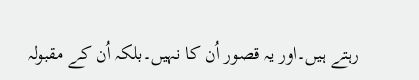رہتے ہيں۔اور يہ قصور اُن کا نہيں۔بلکہ اُن کے مقبولہ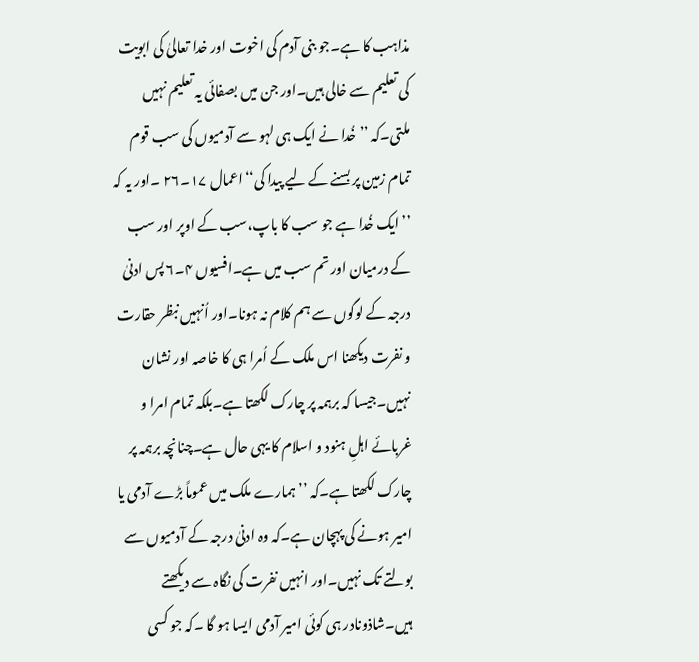مذاہب کا ہے۔جو بنی آدم کی اخوت اور خدا تعالیٰ کی ابويت کی تعليم سے خالی ہيں۔اور جن ميں بصفائی يہ تعليم نہيں ملتی۔کہ ’’ خُدا نے ايک ہی لہو سے آدميوں کی سب قوم تمام زمين پر بسنے کے ليے پيدا کی‘‘اعمال ۱۷۔۲۶ ۔اور يہ کہ ’’ايک خُدا ہے جو سب کا باپ،سب کے اوپر اور سب کے درميان اور تم سب ميں ہے۔افسيوں ۴۔۶ پس ادنیٰ درجہ کے لوگوں سے ہم کلام نہ ہونا۔اور اُنہيں نبظر حقارت و نفرت ديکھنا اس ملک کے اُمرا ہی کا خاصہ اور نشان نہيں۔جيسا کہ برہمہ پر چارک لکھتا ہے۔بلکہ تمام امرا و غربائے اہلِ ہنود و اسلام کا يہی حال ہے۔چنانچہ برہمہ پر چارک لکھتا ہے۔کہ ’’ہمارے ملک ميں عموماً بڑے آدمی يا امير ہونے کی پہچان ہے۔کہ وہ ادنیٰ درجہ کے آدميوں سے بولتے تک نہيں۔اور انہيں نفرت کی نگاہ سے ديکھتے ہيں۔شاذونادر ہی کوئی امير آدمی ايسا ہو گا ۔کہ جو کسی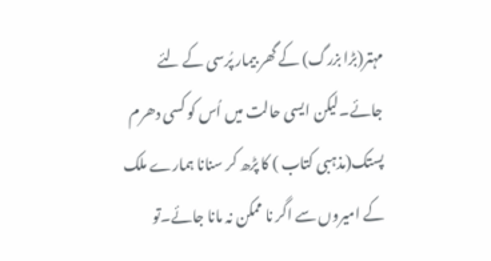مہتر(بڑا بزرگ) کے گھر بيمار پُرسی کے لئے جائے۔ليکن ايسی حالت ميں اُس کو کسی دھرم پستک(مذہبی کتاب ) کا پڑھ کر سنانا ہمارے ملک کے اميروں سے اگر نا ممکن نہ مانا جائے۔تو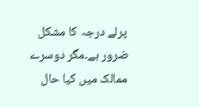پرلے درجہ کا مشکل ضرور ہے۔مگر دوسرے ممالک ميں کيا حال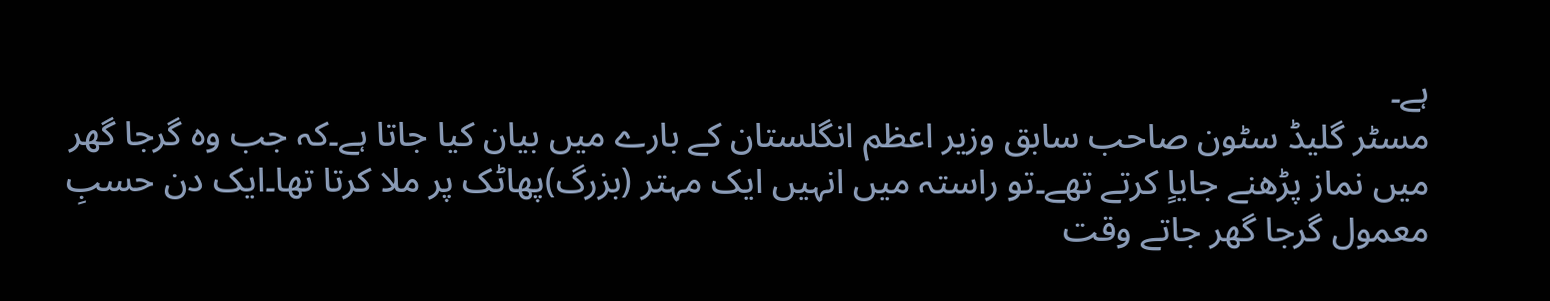ہے۔
مسٹر گليڈ سٹون صاحب سابق وزير اعظم انگلستان کے بارے ميں بيان کيا جاتا ہے۔کہ جب وہ گرجا گھر ميں نماز پڑھنے جاياٍ کرتے تھے۔تو راستہ ميں انہيں ايک مہتر (بزرگ)پھاٹک پر ملا کرتا تھا۔ايک دن حسبِ معمول گرجا گھر جاتے وقت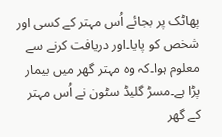پھاٹک پر بجائے اُس مہتر کے کسی اور شخص کو پايا۔اور دريافت کرنے سے معلوم ہوا۔کہ وہ مہتر گھر ميں بيمار پڑا ہے۔مسڑ گليڈ سٹون نے اُس مہتر کے گھر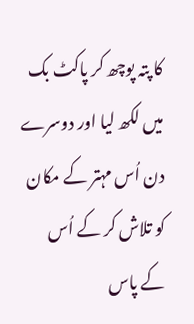کا پتہ پوچھ کر پاکٹ بک ميں لکھ ليا اور دوسرے دن اُس مہتر کے مکان کو تلاش کر کے اُس کے پاس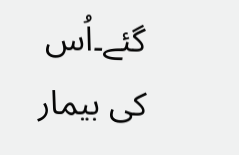گئے۔اُس کی بيمار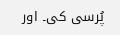پُرسی کی۔ اور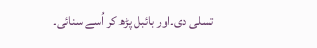تسلی دی۔اور بائبل پڑھ کر اُسے سنائی۔